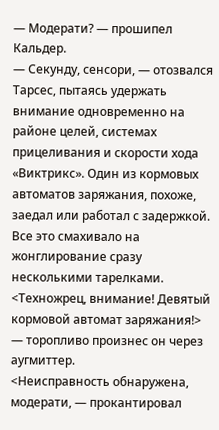— Модерати? — прошипел Кальдер.
— Секунду, сенсори, — отозвался Тарсес, пытаясь удержать внимание одновременно на районе целей, системах прицеливания и скорости хода «Виктрикс». Один из кормовых автоматов заряжания, похоже, заедал или работал с задержкой. Все это смахивало на жонглирование сразу несколькими тарелками.
<Техножрец, внимание! Девятый кормовой автомат заряжания!> — торопливо произнес он через аугмиттер.
<Неисправность обнаружена, модерати, — прокантировал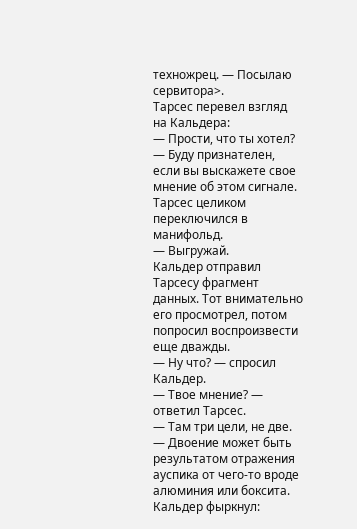техножрец. — Посылаю сервитора>.
Тарсес перевел взгляд на Кальдера:
— Прости, что ты хотел?
— Буду признателен, если вы выскажете свое мнение об этом сигнале.
Тарсес целиком переключился в манифольд.
— Выгружай.
Кальдер отправил Тарсесу фрагмент данных. Тот внимательно его просмотрел, потом попросил воспроизвести еще дважды.
— Ну что? — спросил Кальдер.
— Твое мнение? — ответил Тарсес.
— Там три цели, не две.
— Двоение может быть результатом отражения ауспика от чего-то вроде алюминия или боксита.
Кальдер фыркнул: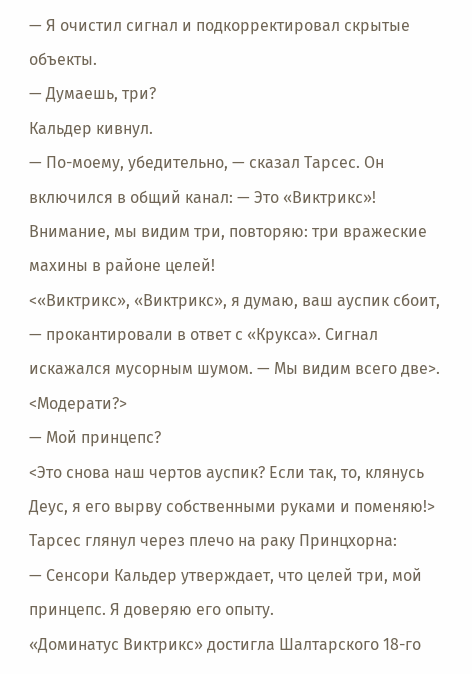— Я очистил сигнал и подкорректировал скрытые объекты.
— Думаешь, три?
Кальдер кивнул.
— По-моему, убедительно, — сказал Тарсес. Он включился в общий канал: — Это «Виктрикс»! Внимание, мы видим три, повторяю: три вражеские махины в районе целей!
<«Виктрикс», «Виктрикс», я думаю, ваш ауспик сбоит, — прокантировали в ответ с «Крукса». Сигнал искажался мусорным шумом. — Мы видим всего две>.
<Модерати?>
— Мой принцепс?
<Это снова наш чертов ауспик? Если так, то, клянусь Деус, я его вырву собственными руками и поменяю!>
Тарсес глянул через плечо на раку Принцхорна:
— Сенсори Кальдер утверждает, что целей три, мой принцепс. Я доверяю его опыту.
«Доминатус Виктрикс» достигла Шалтарского 18-го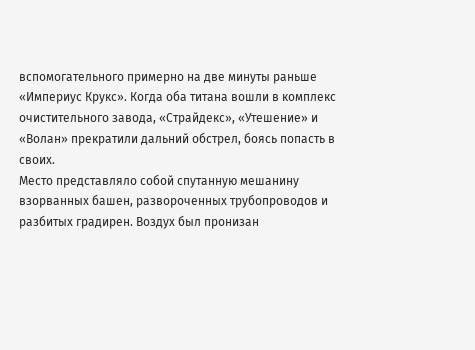вспомогательного примерно на две минуты раньше «Империус Крукс». Когда оба титана вошли в комплекс очистительного завода, «Страйдекс», «Утешение» и «Волан» прекратили дальний обстрел, боясь попасть в своих.
Место представляло собой спутанную мешанину взорванных башен, развороченных трубопроводов и разбитых градирен. Воздух был пронизан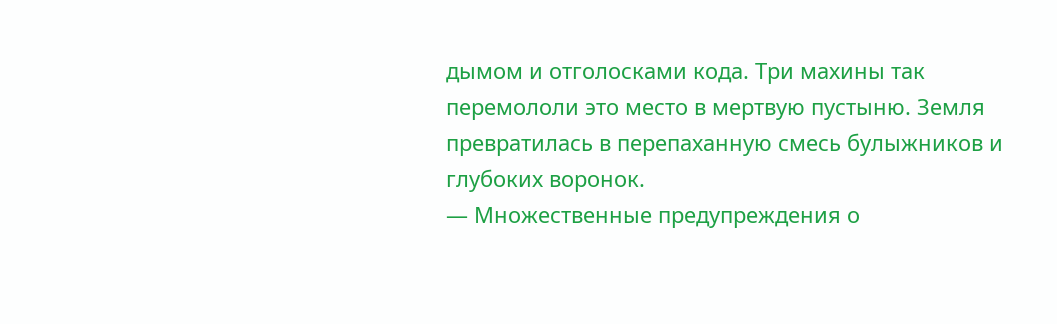дымом и отголосками кода. Три махины так перемололи это место в мертвую пустыню. Земля превратилась в перепаханную смесь булыжников и глубоких воронок.
— Множественные предупреждения о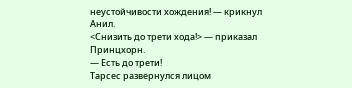неустойчивости хождения! — крикнул Анил.
<Снизить до трети хода!> — приказал Принцхорн.
— Есть до трети!
Тарсес развернулся лицом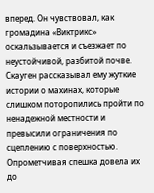вперед. Он чувствовал, как громадина «Виктрикс» оскальзывается и съезжает по неустойчивой, разбитой почве. Скауген рассказывал ему жуткие истории о махинах, которые слишком поторопились пройти по ненадежной местности и превысили ограничения по сцеплению с поверхностью. Опрометчивая спешка довела их до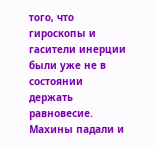того, что гироскопы и гасители инерции были уже не в состоянии держать равновесие. Махины падали и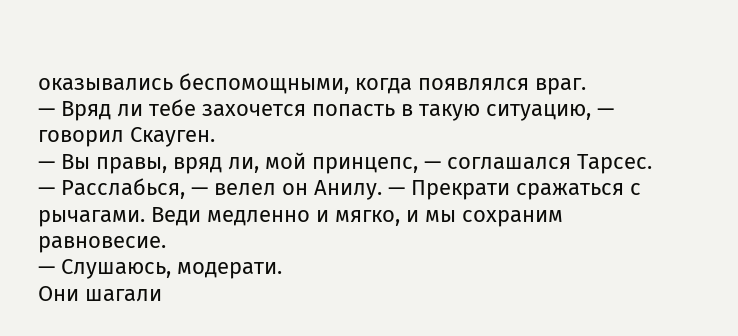оказывались беспомощными, когда появлялся враг.
— Вряд ли тебе захочется попасть в такую ситуацию, — говорил Скауген.
— Вы правы, вряд ли, мой принцепс, — соглашался Тарсес.
— Расслабься, — велел он Анилу. — Прекрати сражаться с рычагами. Веди медленно и мягко, и мы сохраним равновесие.
— Слушаюсь, модерати.
Они шагали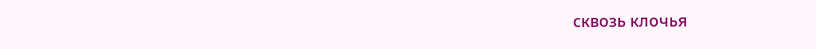сквозь клочья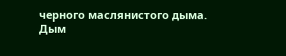черного маслянистого дыма. Дым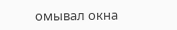омывал окна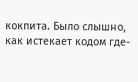кокпита. Было слышно, как истекает кодом где-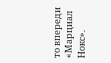то впереди «Марциал Нокс».